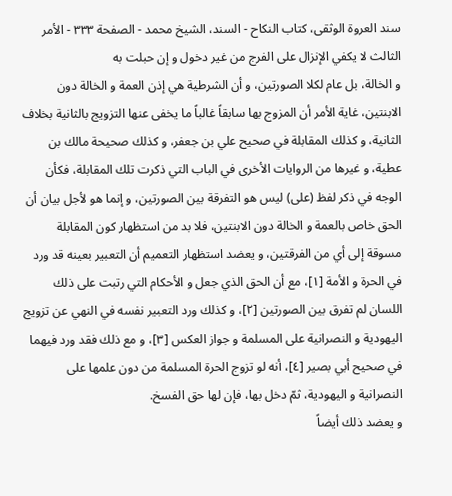سند العروة الوثقى، كتاب النكاح - السند، الشيخ محمد - الصفحة ٣٣٣ - الأمر الثالث لا يكفي الإنزال على الفرج من غير دخول و إن حبلت به
و الخالة، بل عام لكلا الصورتين، و أن الشرطية هي إذن العمة و الخالة دون الابنتين، غاية الأمر أن المزوج بها سابقاً غالباً ما يخفى عنها التزويج بالثانية بخلاف الثانية، و كذلك المقابلة في صحيح علي بن جعفر، و كذلك صحيحة مالك بن عطية، و غيرها من الروايات الأخرى في الباب التي ذكرت تلك المقابلة، فكأن الوجه في ذكر لفظ (على) ليس هو التفرقة بين الصورتين، و إنما هو لأجل بيان أن الحق خاص بالعمة و الخالة دون الابنتين، فلا بد من استظهار كون المقابلة مسوقة إلى أي من الفرقتين، و يعضد استظهار التعميم أن التعبير بعينه قد ورد في الحرة و الأمة [١]، مع أن الحق الذي جعل و الأحكام التي رتبت على ذلك اللسان لم تفرق بين الصورتين [٢]، و كذلك ورد التعبير نفسه في النهي عن تزويج اليهودية و النصرانية على المسلمة و جواز العكس [٣]، و مع ذلك فقد ورد فيهما في صحيح أبي بصير [٤]، أنه لو تزوج الحرة المسلمة من دون علمها على النصرانية و اليهودية، ثمّ دخل بها، فإن لها حق الفسخ.
و يعضد ذلك أيضاً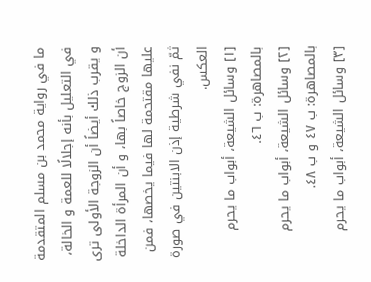ما في رواية محمد بن مسلم المتقدمة في التعليل بأنه إجلالًا للعمة و الخالة، و يقرب ذلك أيضاً أن الزوجة الأولى ترى أن الزوج خاصاً بها، و أن المرأة الداخلة عليها مقتحمة لها فيما يخصها، فمن ثمّ نفي شرطية إذن الابنتين في صورة العكس.
[١] وسائل الشيعة، أبواب ما يحرم بالمصاهرة: ب ٤٦.
[٢] وسائل الشيعة، أبواب ما يحرم بالمصاهرة: ب ٤٧ و ب ٤٨.
[٣] وسائل الشيعة، أبواب ما يحرم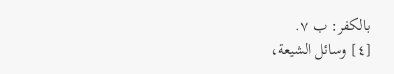بالكفر: ب ٧.
[٤] وسائل الشيعة،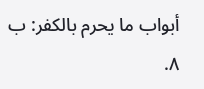أبواب ما يحرم بالكفر: ب ٨.